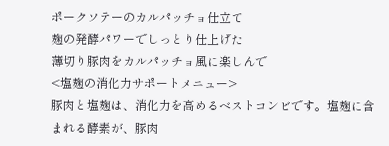ポークソテーのカルパッチョ仕立て
麹の発酵パワーでしっとり仕上げた
薄切り豚肉をカルパッチョ風に楽しんで
<塩麹の消化力サポートメニュー>
豚肉と塩麹は、消化力を高めるベストコンビです。塩麹に含まれる酵素が、豚肉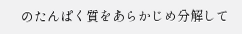のたんぱく質をあらかじめ分解して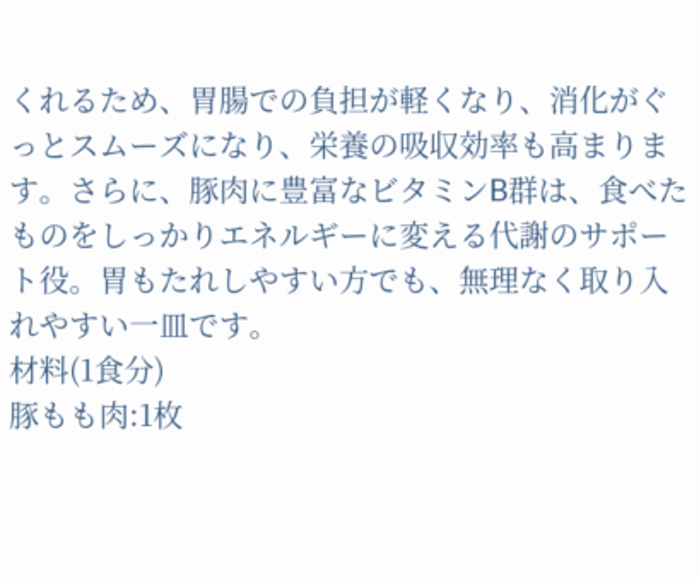くれるため、胃腸での負担が軽くなり、消化がぐっとスムーズになり、栄養の吸収効率も高まります。さらに、豚肉に豊富なビタミンB群は、食べたものをしっかりエネルギーに変える代謝のサポート役。胃もたれしやすい方でも、無理なく取り入れやすい一皿です。
材料(1食分)
豚もも肉:1枚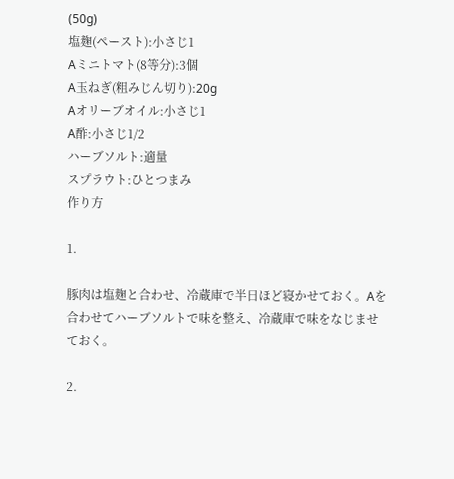(50g)
塩麹(ペースト):小さじ1
Aミニトマト(8等分):3個
A玉ねぎ(粗みじん切り):20g
Aオリーブオイル:小さじ1
A酢:小さじ1/2
ハーブソルト:適量
スプラウト:ひとつまみ
作り方

1.

豚肉は塩麹と合わせ、冷蔵庫で半日ほど寝かせておく。Aを合わせてハーブソルトで味を整え、冷蔵庫で味をなじませておく。

2.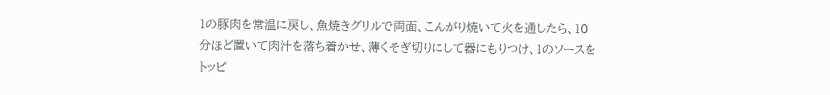1の豚肉を常温に戻し、魚焼きグリルで両面、こんがり焼いて火を通したら、10分ほど置いて肉汁を落ち着かせ、薄くそぎ切りにして器にもりつけ、1のソースをトッピ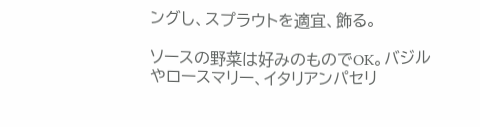ングし、スプラウトを適宜、飾る。

ソースの野菜は好みのものでOK。バジルやロースマリー、イタリアンパセリ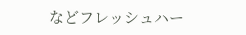などフレッシュハー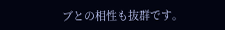ブとの相性も抜群です。